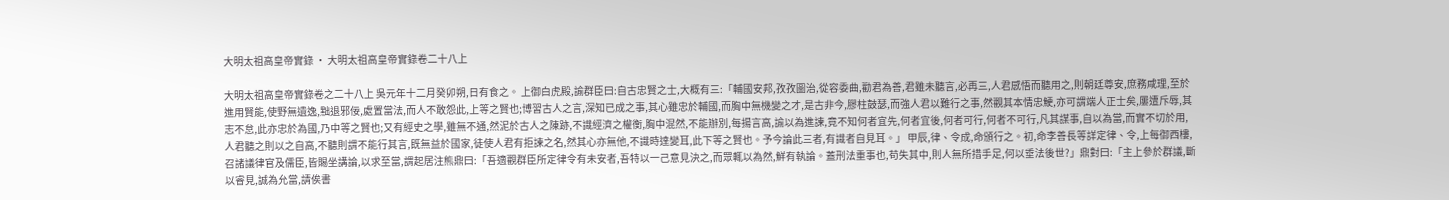大明太祖高皇帝實錄 · 大明太祖高皇帝實錄卷二十八上

大明太祖高皇帝實錄卷之二十八上 吳元年十二月癸卯朔,日有食之。 上御白虎殿,諭群臣曰:自古忠賢之士,大概有三:「輔國安邦,孜孜圖治,從容委曲,勸君為善,君雖未聽言,必再三,人君感悟而聽用之,則朝廷尊安,庶務咸理,至於進用賢能,使野無遺逸,黜退邪佞,處置當法,而人不敢怨此,上等之賢也;博習古人之言,深知已成之事,其心雖忠於輔國,而胸中無機變之才,是古非今,膠柱鼓瑟,而強人君以難行之事,然觀其本情忠鯁,亦可謂端人正士矣,屢遭斥辱,其志不怠,此亦忠於為國,乃中等之賢也;又有經史之學,雖無不通,然泥於古人之陳跡,不識經濟之權衡,胸中混然,不能辦別,每揚言高,諭以為進諫,竟不知何者宜先,何者宜後,何者可行,何者不可行,凡其謀事,自以為當,而實不切於用,人君聽之則以之自高,不聽則謂不能行其言,既無益於國家,徒使人君有拒諫之名,然其心亦無他,不識時達變耳,此下等之賢也。予今論此三者,有識者自見耳。」 甲辰,律、令成,命頒行之。初,命李善長等詳定律、令,上每御西樓,召諸議律官及儒臣,皆賜坐講論,以求至當,謂起居注熊鼎曰:「吾適觀群臣所定律令有未安者,吾特以一己意見決之,而眾輒以為然,鮮有執論。蓋刑法重事也,苟失其中,則人無所措手足,何以垂法後世?」鼎對曰:「主上參於群議,斷以睿見,誠為允當,請俟書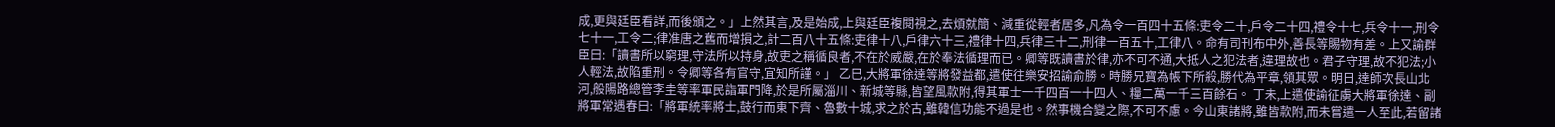成,更與廷臣看詳,而後頒之。」上然其言,及是始成,上與廷臣複閱視之,去煩就簡、減重從輕者居多,凡為令一百四十五條:吏令二十,戶令二十四,禮令十七,兵令十一,刑令七十一,工令二;律准唐之舊而增損之,計二百八十五條:吏律十八,戶律六十三,禮律十四,兵律三十二,刑律一百五十,工律八。命有司刊布中外,善長等賜物有差。上又諭群臣曰:「讀書所以窮理,守法所以持身,故吏之稱循良者,不在於威嚴,在於奉法循理而已。卿等既讀書於律,亦不可不通,大抵人之犯法者,違理故也。君子守理,故不犯法;小人輕法,故陷重刑。令卿等各有官守,宜知所謹。」 乙巳,大將軍徐達等將發益都,遣使往樂安招諭俞勝。時勝兄寶為帳下所殺,勝代為平章,領其眾。明日,達師次長山北河,般陽路總管李圭等率軍民詣軍門降,於是所屬淄川、新城等縣,皆望風款附,得其軍士一千四百一十四人、糧二萬一千三百餘石。 丁未,上遣使諭征虜大將軍徐達、副將軍常遇春曰:「將軍統率將士,鼓行而東下齊、魯數十城,求之於古,雖韓信功能不過是也。然事機合變之際,不可不慮。今山東諸將,雖皆款附,而未嘗遣一人至此,若留諸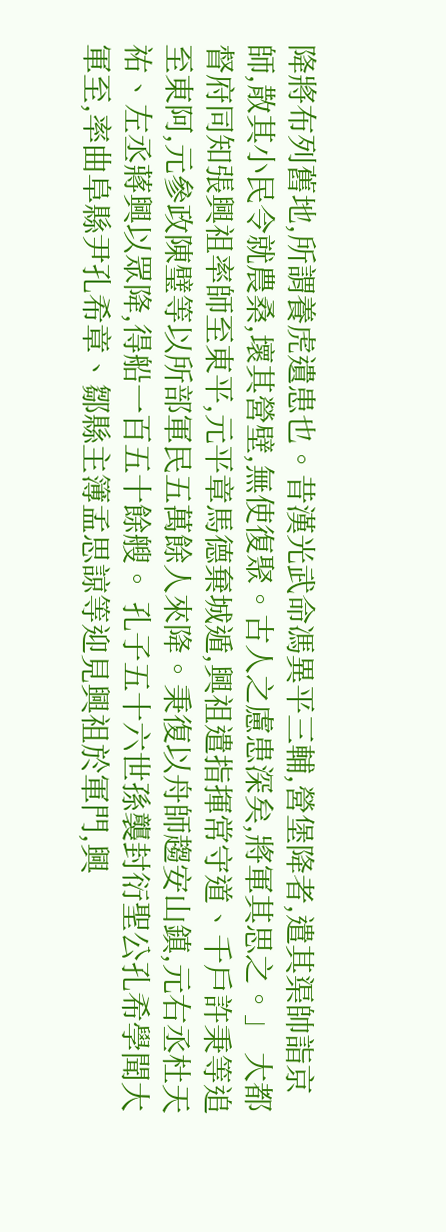降將布列舊地,所謂養虎遺患也。昔漢光武命馮異平三輔,營堡降者,遣其渠帥詣京師,散其小民令就農桑,壞其營壁,無使復聚。古人之慮患深矣,將軍其思之。」 大都督府同知張興祖率師至東平,元平章馬德棄城遁,興祖遣指揮常守道、千戶許秉等追至東阿,元參政陳璧等以所部軍民五萬餘人來降。秉復以舟師趨安山鎮,元右丞杜天祐、左丞蔣興以眾降,得船一百五十餘艘。 孔子五十六世孫襲封衍聖公孔希學聞大軍至,率曲阜縣尹孔希章、鄒縣主簿孟思諒等迎見興祖於軍門,興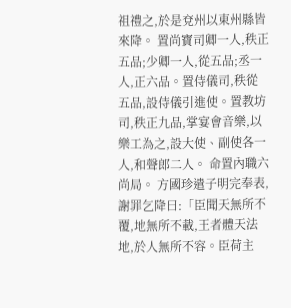祖禮之,於是兗州以東州縣皆來降。 置尚寶司卿一人,秩正五品;少卿一人,從五品;丞一人,正六品。置侍儀司,秩從五品,設侍儀引進使。置教坊司,秩正九品,掌宴會音樂,以樂工為之,設大使、副使各一人,和聲郎二人。 命置內職六尚局。 方國珍遣子明完奉表,謝罪乞降曰:「臣聞天無所不覆,地無所不載,王者體天法地,於人無所不容。臣荷主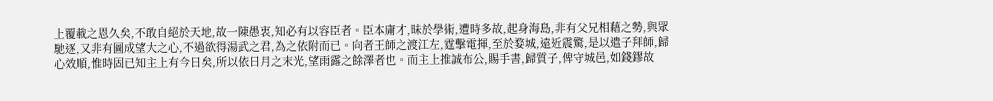上覆載之恩久矣,不敢自絕於天地,故一陳愚衷,知必有以容臣者。臣本庸才,昧於學術,遭時多故,起身海島,非有父兄相藉之勢,與眾馳逐,又非有圖成望大之心,不過欲得湯武之君,為之依附而已。向者王師之渡江左,霆擊電揮,至於婺城,遠近震驚,是以遣子拜師,歸心效順,惟時固已知主上有今日矣,所以依日月之末光,望雨露之餘澤者也。而主上推誠布公,賜手書,歸質子,俾守城邑,如錢鏐故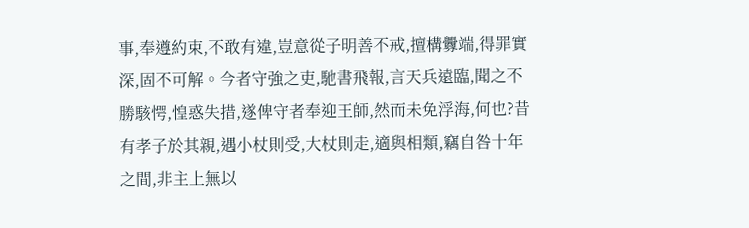事,奉遵約束,不敢有違,豈意從子明善不戒,擅構釁端,得罪實深,固不可解。今者守強之吏,馳書飛報,言天兵遠臨,聞之不勝駭愕,惶惑失措,遂俾守者奉迎王師,然而未免浮海,何也?昔有孝子於其親,遇小杖則受,大杖則走,適與相類,竊自咎十年之間,非主上無以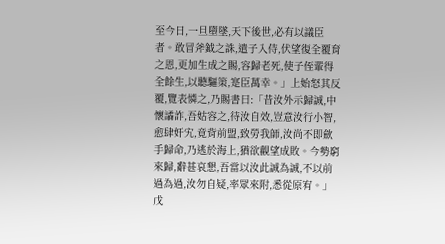至今日,一旦墮墜,天下後世,必有以議臣者。敢冒斧鉞之誅,遣子入侍,伏望復全覆育之恩,更加生成之賜,容歸老死,使子侄輩得全餘生,以聽驅策,寔臣萬幸。」上始怒其反覆,覽表憐之,乃賜書曰:「昔汝外示歸誠,中懷譎詐,吾姑容之,待汝自效,豈意汝行小智,愈肆奸宄,竟背前盟,致勞我師,汝尚不即歛手歸命,乃逃於海上,猶欲觀望成敗。今勢窮來歸,辭甚哀懇,吾當以汝此誠為誠,不以前過為過,汝勿自疑,率眾來附,悉從原宥。」 戊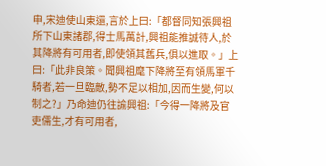申,宋迪使山東還,言於上曰:「都督同知張興祖所下山東諸郡,得士馬萬計,興祖能推誠待人,於其降將有可用者,即使領其舊兵,俱以進取。」上曰:「此非良策。聞興祖麾下降將至有領馬軍千騎者,若一旦臨敵,勢不足以相加,因而生變,何以制之?」乃命迪仍往諭興祖:「今得一降將及官吏儒生,才有可用者,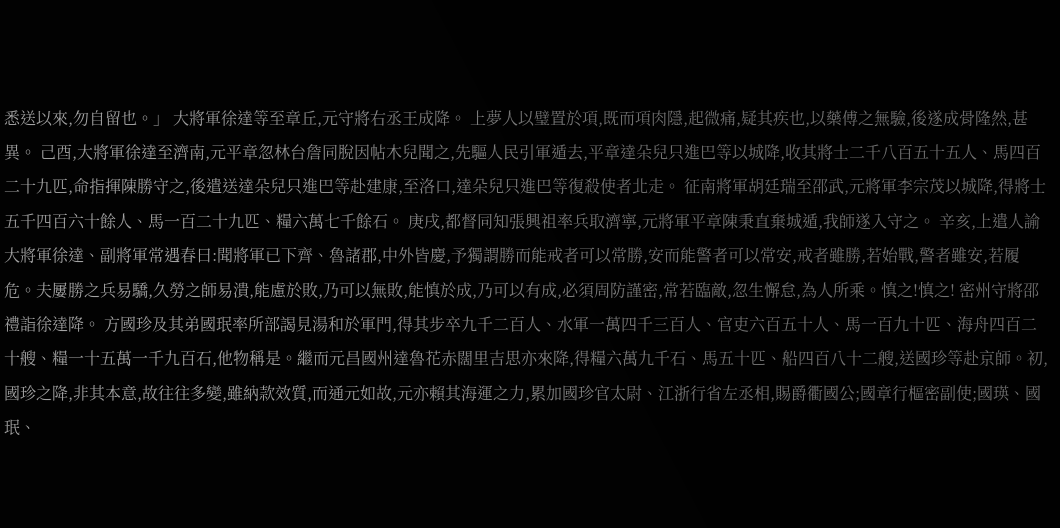悉送以來,勿自留也。」 大將軍徐達等至章丘,元守將右丞王成降。 上夢人以璧置於項,既而項肉隱,起微痛,疑其疾也,以藥傅之無驗,後遂成骨隆然,甚異。 己酉,大將軍徐達至濟南,元平章忽林台詹同脫因帖木兒聞之,先驅人民引軍遁去,平章達朵兒只進巴等以城降,收其將士二千八百五十五人、馬四百二十九匹,命指揮陳勝守之,後遣送達朵兒只進巴等赴建康,至洛口,達朵兒只進巴等復殺使者北走。 征南將軍胡廷瑞至邵武,元將軍李宗茂以城降,得將士五千四百六十餘人、馬一百二十九匹、糧六萬七千餘石。 庚戌,都督同知張興祖率兵取濟寧,元將軍平章陳秉直棄城遁,我師遂入守之。 辛亥,上遣人諭大將軍徐達、副將軍常遇春曰:聞將軍已下齊、魯諸郡,中外皆慶,予獨謂勝而能戒者可以常勝,安而能警者可以常安,戒者雖勝,若始戰,警者雖安,若履危。夫屢勝之兵易驕,久勞之師易潰,能慮於敗,乃可以無敗,能慎於成,乃可以有成,必須周防謹密,常若臨敵,忽生懈怠,為人所乘。慎之!慎之! 密州守將邵禮詣徐達降。 方國珍及其弟國珉率所部謁見湯和於軍門,得其步卒九千二百人、水軍一萬四千三百人、官吏六百五十人、馬一百九十匹、海舟四百二十艘、糧一十五萬一千九百石,他物稱是。繼而元昌國州達魯花赤闊里吉思亦來降,得糧六萬九千石、馬五十匹、船四百八十二艘,送國珍等赴京師。初,國珍之降,非其本意,故往往多變,雖納款效質,而通元如故,元亦賴其海運之力,累加國珍官太尉、江浙行省左丞相,賜爵衢國公;國章行樞密副使;國瑛、國珉、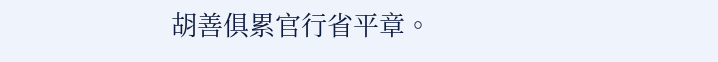胡善俱累官行省平章。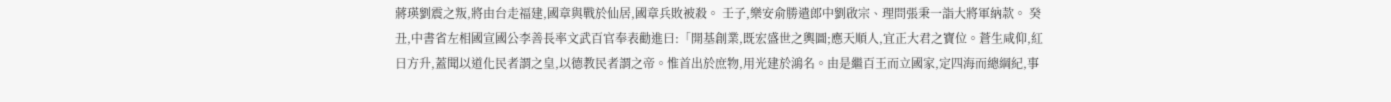蔣瑛劉震之叛,將由台走福建,國章與戰於仙居,國章兵敗被殺。 壬子,樂安俞勝遣郎中劉啟宗、理問張秉一詣大將軍納款。 癸丑,中書省左相國宣國公李善長率文武百官奉表勸進曰:「開基創業,既宏盛世之輿圖;應天順人,宜正大君之寶位。蒼生咸仰,紅日方升,蓋聞以道化民者謂之皇,以德教民者謂之帝。惟首出於庶物,用光建於鴻名。由是繼百王而立國家,定四海而總綱紀,事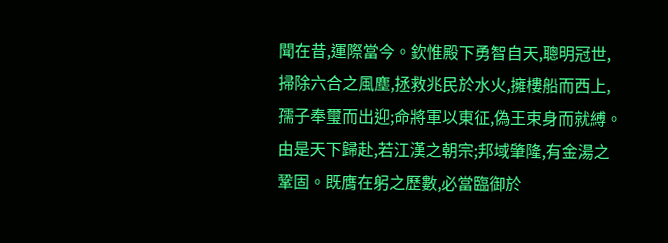聞在昔,運際當今。欽惟殿下勇智自天,聰明冠世,掃除六合之風塵,拯救兆民於水火,擁樓船而西上,孺子奉璽而出迎;命將軍以東征,偽王束身而就縛。由是天下歸赴,若江漢之朝宗;邦域肇隆,有金湯之鞏固。既膺在躬之歷數,必當臨御於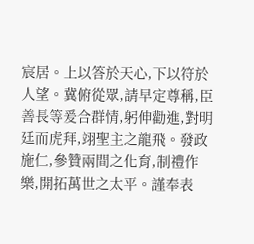宸居。上以答於天心,下以符於人望。冀俯從眾,請早定尊稱,臣善長等爰合群情,躬伸勸進,對明廷而虎拜,翊聖主之龍飛。發政施仁,參贊兩間之化育,制禮作樂,開拓萬世之太平。謹奉表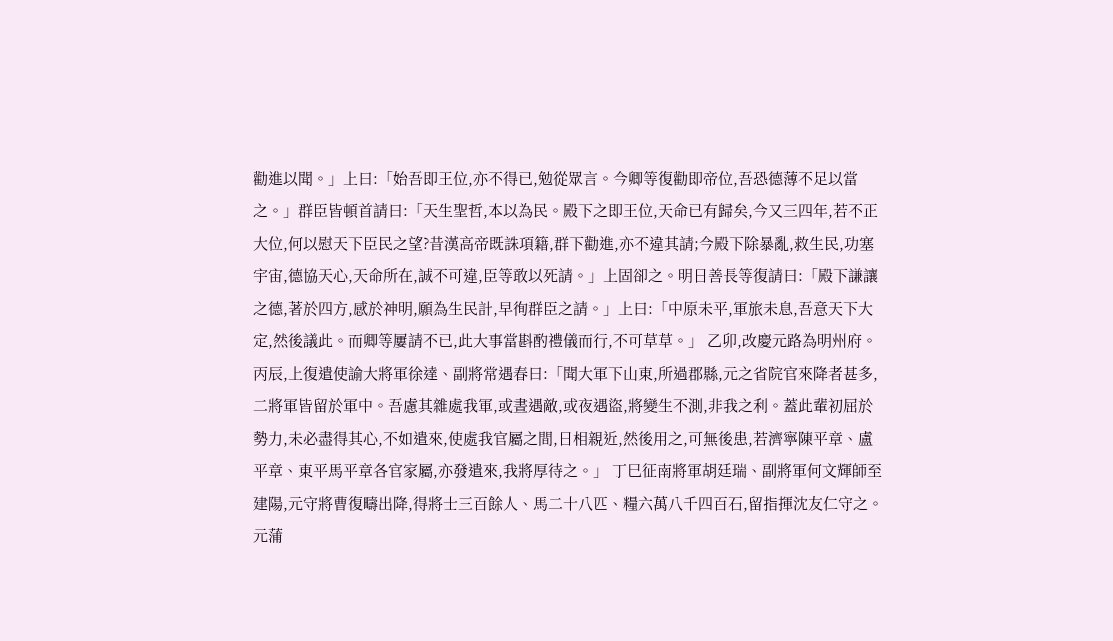勸進以聞。」上曰:「始吾即王位,亦不得已,勉從眾言。今卿等復勸即帝位,吾恐德薄不足以當之。」群臣皆頓首請曰:「天生聖哲,本以為民。殿下之即王位,天命已有歸矣,今又三四年,若不正大位,何以慰天下臣民之望?昔漢高帝既誅項籍,群下勸進,亦不違其請;今殿下除暴亂,救生民,功塞宇宙,德協天心,天命所在,誠不可違,臣等敢以死請。」上固卻之。明日善長等復請曰:「殿下謙讓之德,著於四方,感於神明,願為生民計,早徇群臣之請。」上曰:「中原未平,軍旅未息,吾意天下大定,然後議此。而卿等屢請不已,此大事當斟酌禮儀而行,不可草草。」 乙卯,改慶元路為明州府。 丙辰,上復遣使諭大將軍徐達、副將常遇春曰:「聞大軍下山東,所過郡縣,元之省院官來降者甚多,二將軍皆留於軍中。吾慮其雜處我軍,或晝遇敵,或夜遇盜,將變生不測,非我之利。蓋此輩初屈於勢力,未必盡得其心,不如遣來,使處我官屬之間,日相親近,然後用之,可無後患,若濟寧陳平章、盧平章、東平馬平章各官家屬,亦發遣來,我將厚待之。」 丁巳征南將軍胡廷瑞、副將軍何文輝師至建陽,元守將曹復疇出降,得將士三百餘人、馬二十八匹、糧六萬八千四百石,留指揮沈友仁守之。 元蒲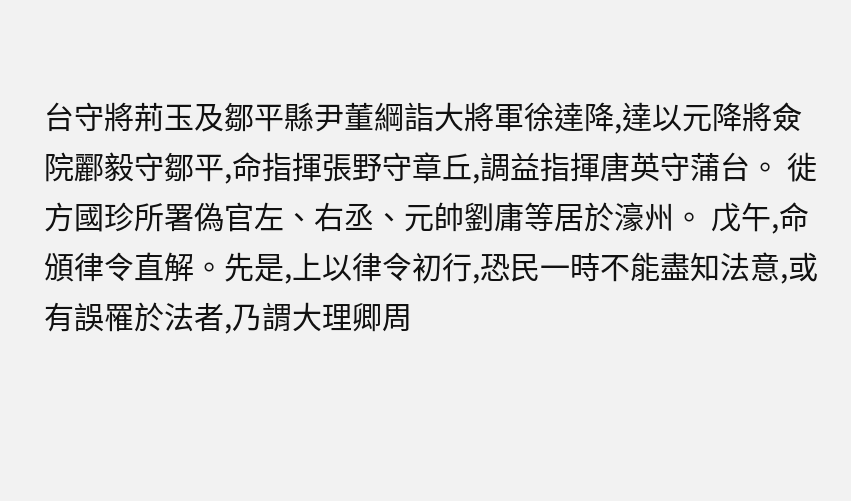台守將荊玉及鄒平縣尹董綱詣大將軍徐達降,達以元降將僉院酈毅守鄒平,命指揮張野守章丘,調益指揮唐英守蒲台。 徙方國珍所署偽官左、右丞、元帥劉庸等居於濠州。 戊午,命頒律令直解。先是,上以律令初行,恐民一時不能盡知法意,或有誤罹於法者,乃謂大理卿周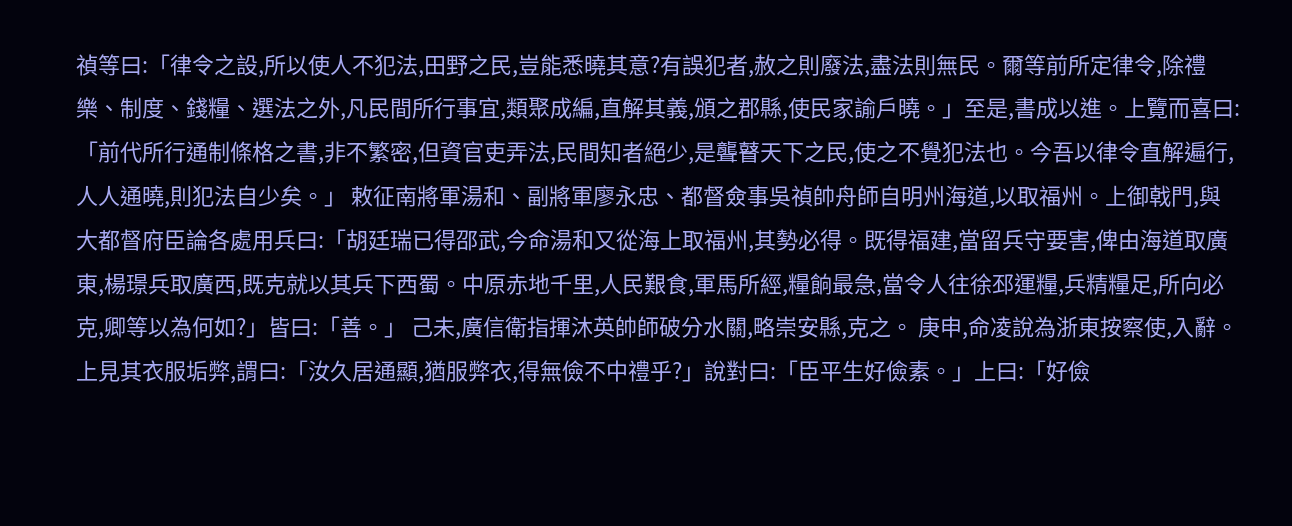禎等曰:「律令之設,所以使人不犯法,田野之民,豈能悉曉其意?有誤犯者,赦之則廢法,盡法則無民。爾等前所定律令,除禮樂、制度、錢糧、選法之外,凡民間所行事宜,類聚成編,直解其義,頒之郡縣,使民家諭戶曉。」至是,書成以進。上覽而喜曰:「前代所行通制條格之書,非不繁密,但資官吏弄法,民間知者絕少,是聾瞽天下之民,使之不覺犯法也。今吾以律令直解遍行,人人通曉,則犯法自少矣。」 敕征南將軍湯和、副將軍廖永忠、都督僉事吳禎帥舟師自明州海道,以取福州。上御戟門,與大都督府臣論各處用兵曰:「胡廷瑞已得邵武,今命湯和又從海上取福州,其勢必得。既得福建,當留兵守要害,俾由海道取廣東,楊璟兵取廣西,既克就以其兵下西蜀。中原赤地千里,人民艱食,軍馬所經,糧餉最急,當令人往徐邳運糧,兵精糧足,所向必克,卿等以為何如?」皆曰:「善。」 己未,廣信衛指揮沐英帥師破分水關,略崇安縣,克之。 庚申,命凌說為浙東按察使,入辭。上見其衣服垢弊,謂曰:「汝久居通顯,猶服弊衣,得無儉不中禮乎?」說對曰:「臣平生好儉素。」上曰:「好儉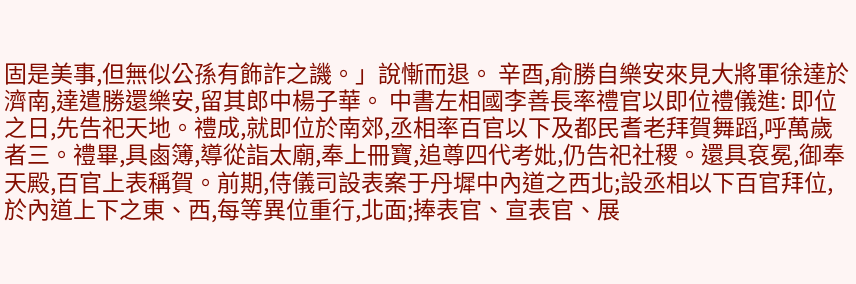固是美事,但無似公孫有飾詐之譏。」說慚而退。 辛酉,俞勝自樂安來見大將軍徐達於濟南,達遣勝還樂安,留其郎中楊子華。 中書左相國李善長率禮官以即位禮儀進: 即位之日,先告祀天地。禮成,就即位於南郊,丞相率百官以下及都民耆老拜賀舞蹈,呼萬歲者三。禮畢,具鹵簿,導從詣太廟,奉上冊寶,追尊四代考妣,仍告祀社稷。還具袞冕,御奉天殿,百官上表稱賀。前期,侍儀司設表案于丹墀中內道之西北;設丞相以下百官拜位,於內道上下之東、西,每等異位重行,北面;捧表官、宣表官、展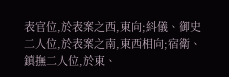表官位,於表案之西,東向;紏儀、御史二人位,於表案之南,東西相向;宿衛、鎮撫二人位,於東、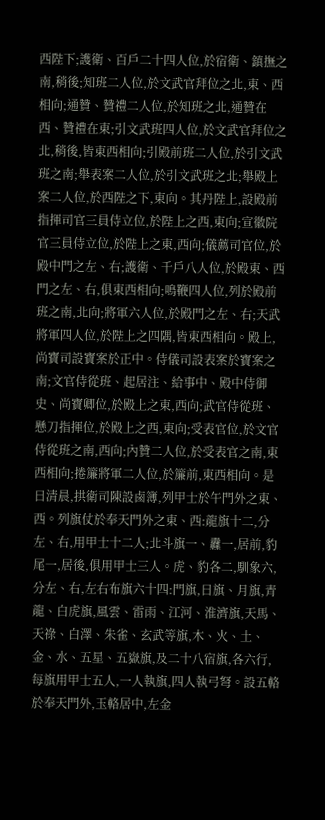西陛下;護衛、百戶二十四人位,於宿衛、鎮撫之南,稍後;知班二人位,於文武官拜位之北,東、西相向;通贊、贊禮二人位,於知班之北,通贊在西、贊禮在東;引文武班四人位,於文武官拜位之北,稍後,皆東西相向;引殿前班二人位,於引文武班之南;舉表案二人位,於引文武班之北;舉殿上案二人位,於西陛之下,東向。其丹陛上,設殿前指揮司官三員侍立位,於陛上之西,東向;宣徽院官三員侍立位,於陛上之東,西向;儀薦司官位,於殿中門之左、右;護衛、千戶八人位,於殿東、西門之左、右,俱東西相向;鳴鞭四人位,列於殿前班之南,北向;將軍六人位,於殿門之左、右;天武將軍四人位,於陛上之四隅,皆東西相向。殿上,尚寶司設寶案於正中。侍儀司設表案於寶案之南;文官侍從班、起居注、給事中、殿中侍御史、尚寶卿位,於殿上之東,西向;武官侍從班、懸刀指揮位,於殿上之西,東向;受表官位,於文官侍從班之南,西向;內贊二人位,於受表官之南,東西相向;捲簾將軍二人位,於簾前,東西相向。是日清晨,拱衛司陳設鹵簿,列甲士於午門外之東、西。列旗仗於奉天門外之東、西:龍旗十二,分左、右,用甲士十二人;北斗旗一、纛一,居前,豹尾一,居後,俱用甲士三人。虎、豹各二,馴象六,分左、右,左右布旗六十四:門旗,日旗、月旗,青龍、白虎旗,風雲、雷雨、江河、淮濟旗,天馬、天祿、白澤、朱雀、玄武等旗,木、火、土、金、水、五星、五嶽旗,及二十八宿旗,各六行,每旗用甲士五人,一人執旗,四人執弓弩。設五輅於奉天門外,玉輅居中,左金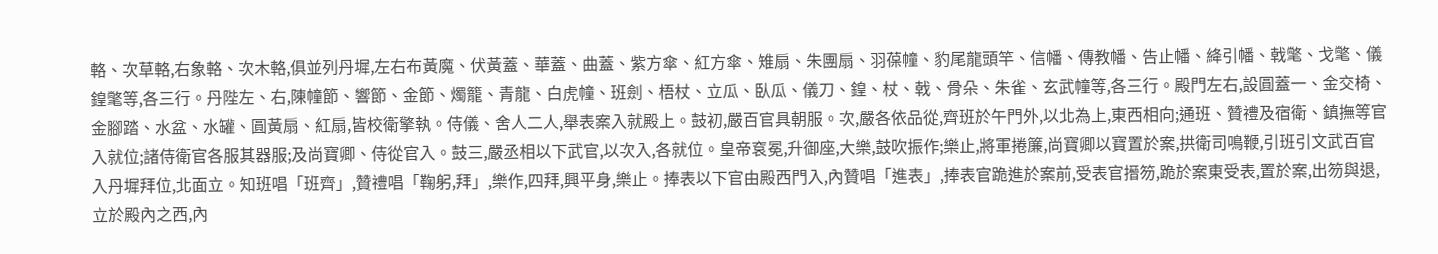輅、次草輅,右象輅、次木輅,俱並列丹墀,左右布黃魔、伏黃蓋、華蓋、曲蓋、紫方傘、紅方傘、雉扇、朱團扇、羽葆幢、豹尾龍頭竿、信幡、傳教幡、告止幡、絳引幡、戟氅、戈氅、儀鍠氅等,各三行。丹陛左、右,陳幢節、響節、金節、燭籠、青龍、白虎幢、班劍、梧杖、立瓜、臥瓜、儀刀、鍠、杖、戟、骨朵、朱雀、玄武幢等,各三行。殿門左右,設圓蓋一、金交椅、金腳踏、水盆、水罐、圓黃扇、紅扇,皆校衛擎執。侍儀、舍人二人,舉表案入就殿上。鼓初,嚴百官具朝服。次,嚴各依品從,齊班於午門外,以北為上,東西相向;通班、贊禮及宿衛、鎮撫等官入就位;諸侍衛官各服其器服;及尚寶卿、侍從官入。鼓三,嚴丞相以下武官,以次入,各就位。皇帝袞冕,升御座,大樂,鼓吹振作;樂止,將軍捲簾,尚寶卿以寶置於案,拱衛司鳴鞭,引班引文武百官入丹墀拜位,北面立。知班唱「班齊」,贊禮唱「鞠躬,拜」,樂作,四拜,興平身,樂止。捧表以下官由殿西門入,內贊唱「進表」,捧表官跪進於案前,受表官搢笏,跪於案東受表,置於案,出笏與退,立於殿內之西,內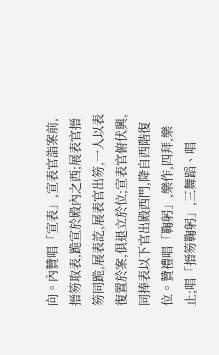向。內贊唱「宣表」,宣表官詣案前,搢笏取表,跪宣於殿內之西;展表官搢笏同跪,展表訖,展表官出笏,一人以表復置於案,俱退立於位;宣表官俯伏興,同捧表以下官出殿西門,降自西階復位。贊禮唱「鞠躬」,樂作,四拜,樂止;唱「搢笏鞠躬」,三舞蹈、唱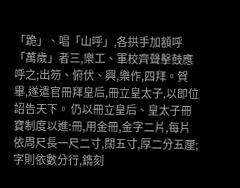「跪」、唱「山呼」,各拱手加額呼「萬歲」者三,樂工、軍校齊聲擊鼓應呼之;出笏、俯伏、興,樂作,四拜。賀畢,遂遣官冊拜皇后,冊立皇太子,以即位詔告天下。 仍以冊立皇后、皇太子冊寶制度以進:冊,用金冊,金字二片,每片依周尺長一尺二寸,闊五寸,厚二分五厘;字則依數分行,鐫刻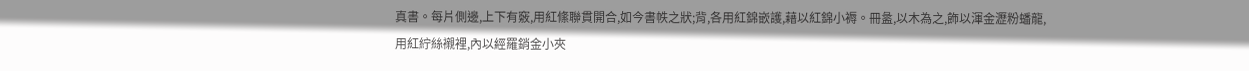真書。每片側邊,上下有竅,用紅絛聯貫開合,如今書帙之狀;背,各用紅錦嵌護,藉以紅錦小褥。冊盝,以木為之,飾以渾金瀝粉蟠龍,用紅紵絲襯裡,內以經羅銷金小夾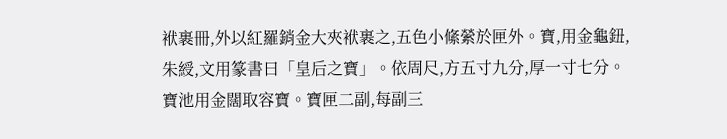袱裹冊,外以紅羅銷金大夾袱裹之,五色小絛縈於匣外。寶,用金龜鈕,朱綬,文用篆書曰「皇后之寶」。依周尺,方五寸九分,厚一寸七分。寶池用金闊取容寶。寶匣二副,每副三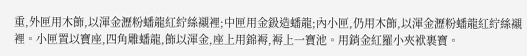重,外匣用木飾,以渾金瀝粉蟠龍紅紵絲襯裡;中匣用金鈒造蟠龍;內小匣,仍用木飾,以渾金瀝粉蟠龍紅紵絲襯裡。小匣置以寶座,四角雕蟠龍,飾以渾金,座上用錦褥,褥上一寶池。用銷金紅羅小夾袱裹寶。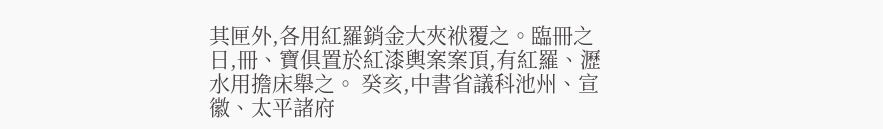其匣外,各用紅羅銷金大夾袱覆之。臨冊之日,冊、寶俱置於紅漆輿案案頂,有紅羅、瀝水用擔床舉之。 癸亥,中書省議科池州、宣徽、太平諸府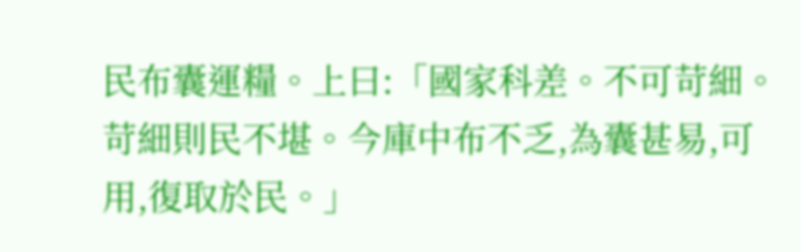民布囊運糧。上曰:「國家科差。不可苛細。苛細則民不堪。今庫中布不乏,為囊甚易,可用,復取於民。」